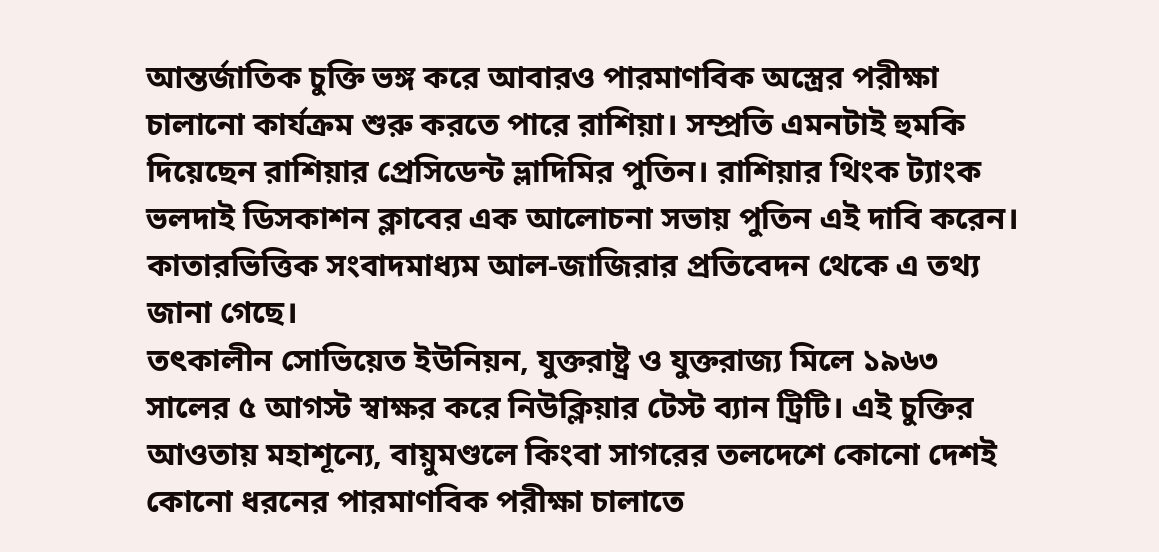আন্তর্জাতিক চুক্তি ভঙ্গ করে আবারও পারমাণবিক অস্ত্রের পরীক্ষা চালানো কার্যক্রম শুরু করতে পারে রাশিয়া। সম্প্রতি এমনটাই হুমকি দিয়েছেন রাশিয়ার প্রেসিডেন্ট ভ্লাদিমির পুতিন। রাশিয়ার থিংক ট্যাংক ভলদাই ডিসকাশন ক্লাবের এক আলোচনা সভায় পুতিন এই দাবি করেন। কাতারভিত্তিক সংবাদমাধ্যম আল-জাজিরার প্রতিবেদন থেকে এ তথ্য জানা গেছে।
তৎকালীন সোভিয়েত ইউনিয়ন, যুক্তরাষ্ট্র ও যুক্তরাজ্য মিলে ১৯৬৩ সালের ৫ আগস্ট স্বাক্ষর করে নিউক্লিয়ার টেস্ট ব্যান ট্রিটি। এই চুক্তির আওতায় মহাশূন্যে, বায়ুমণ্ডলে কিংবা সাগরের তলদেশে কোনো দেশই কোনো ধরনের পারমাণবিক পরীক্ষা চালাতে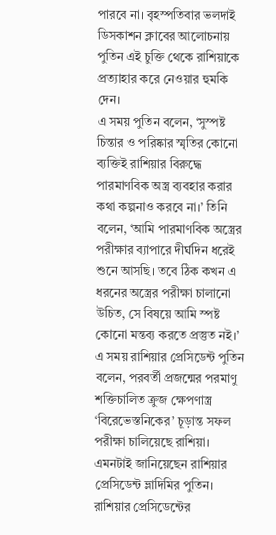পারবে না। বৃহস্পতিবার ভলদাই ডিসকাশন ক্লাবের আলোচনায় পুতিন এই চুক্তি থেকে রাশিয়াকে প্রত্যাহার করে নেওয়ার হুমকি দেন।
এ সময় পুতিন বলেন, ‘সুস্পষ্ট চিন্তার ও পরিষ্কার স্মৃতির কোনো ব্যক্তিই রাশিয়ার বিরুদ্ধে পারমাণবিক অস্ত্র ব্যবহার করার কথা কল্পনাও করবে না।’ তিনি বলেন, ‘আমি পারমাণবিক অস্ত্রের পরীক্ষার ব্যাপারে দীর্ঘদিন ধরেই শুনে আসছি। তবে ঠিক কখন এ ধরনের অস্ত্রের পরীক্ষা চালানো উচিত, সে বিষয়ে আমি স্পষ্ট কোনো মন্তব্য করতে প্রস্তুত নই।’
এ সময় রাশিয়ার প্রেসিডেন্ট পুতিন বলেন, পরবর্তী প্রজন্মের পরমাণু শক্তিচালিত ক্রুজ ক্ষেপণাস্ত্র ‘বিরেভেস্তনিকের’ চূড়ান্ত সফল পরীক্ষা চালিয়েছে রাশিয়া। এমনটাই জানিয়েছেন রাশিয়ার প্রেসিডেন্ট ভ্লাদিমির পুতিন। রাশিয়ার প্রেসিডেন্টের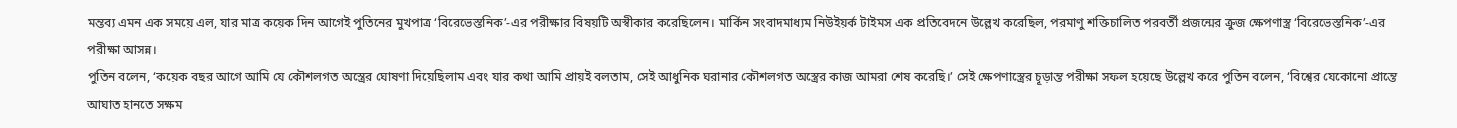মন্তব্য এমন এক সময়ে এল, যার মাত্র কয়েক দিন আগেই পুতিনের মুখপাত্র ‘বিরেভেস্তনিক’-এর পরীক্ষার বিষয়টি অস্বীকার করেছিলেন। মার্কিন সংবাদমাধ্যম নিউইয়র্ক টাইমস এক প্রতিবেদনে উল্লেখ করেছিল, পরমাণু শক্তিচালিত পরবর্তী প্রজন্মের ক্রুজ ক্ষেপণাস্ত্র ‘বিরেভেস্তনিক’-এর পরীক্ষা আসন্ন।
পুতিন বলেন, ‘কয়েক বছর আগে আমি যে কৌশলগত অস্ত্রের ঘোষণা দিয়েছিলাম এবং যার কথা আমি প্রায়ই বলতাম, সেই আধুনিক ঘরানার কৌশলগত অস্ত্রের কাজ আমরা শেষ করেছি।’ সেই ক্ষেপণাস্ত্রের চূড়ান্ত পরীক্ষা সফল হয়েছে উল্লেখ করে পুতিন বলেন, ‘বিশ্বের যেকোনো প্রান্তে আঘাত হানতে সক্ষম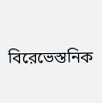বিরেভেস্তনিক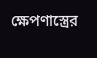ক্ষেপণাস্ত্রের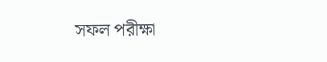সফল পরীক্ষা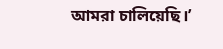আমরা চালিয়েছি।’